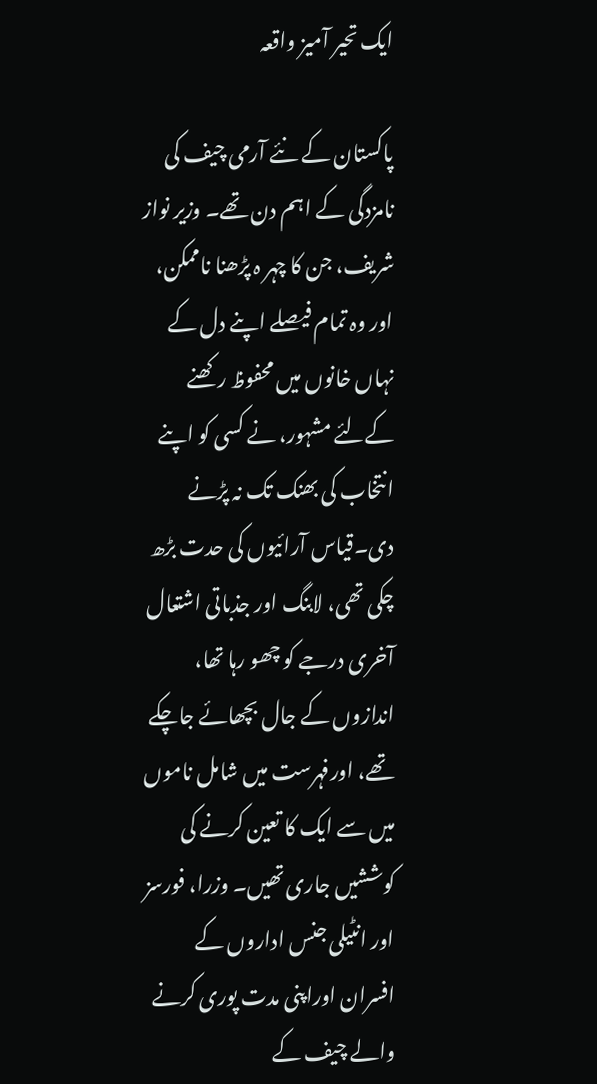ایک تحیر آمیز واقعہ

پاکستان کے نئے آرمی چیف کی نامزدگی کے اہم دن تھے۔ وزیر نواز شریف، جن کا چہر ہ پڑھنا ناممکن، اور وہ تمام فیصلے اپنے دل کے نہاں خانوں میں محفوظ رکھنے کےلئے مشہور، نے کسی کو اپنے انتخاب کی بھنک تک نہ پڑنے دی۔قیاس آرائیوں کی حدت بڑھ چکی تھی، لابنگ اور جذباتی اشتعال آخری درجے کو چھو رہا تھا، اندازوں کے جال بچھائے جاچکے تھے، اورفہرست میں شامل ناموں میں سے ایک کا تعین کرنے کی کوششیں جاری تھیں۔ وزرا، فورسز اور انٹیلی جنس اداروں کے افسران اوراپنی مدت پوری کرنے والے چیف کے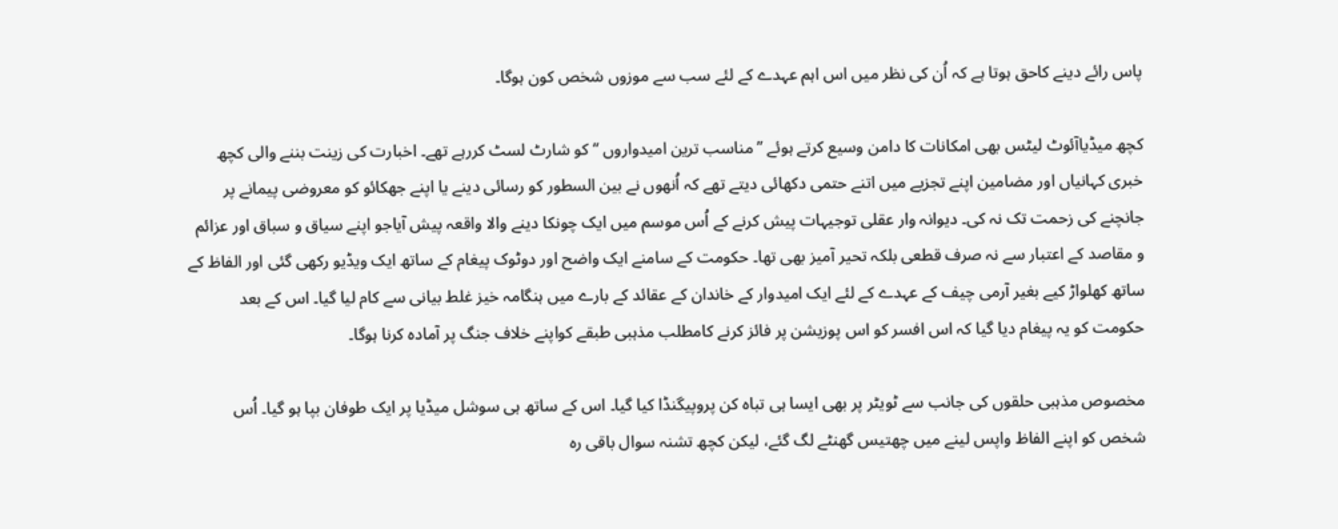پاس رائے دینے کاحق ہوتا ہے کہ اُن کی نظر میں اس اہم عہدے کے لئے سب سے موزوں شخص کون ہوگا۔

کچھ میڈیاآئوٹ لیٹس بھی امکانات کا دامن وسیع کرتے ہوئے ’’مناسب ترین امیدواروں ‘‘ کو شارٹ لسٹ کررہے تھے۔ اخبارت کی زینت بننے والی کچھ خبری کہانیاں اور مضامین اپنے تجزیے میں اتنے حتمی دکھائی دیتے تھے کہ اُنھوں نے بین السطور کو رسائی دینے یا اپنے جھکائو کو معروضی پیمانے پر جانچنے کی زحمت تک نہ کی۔ دیوانہ وار عقلی توجیہات پیش کرنے کے اُس موسم میں ایک چونکا دینے والا واقعہ پیش آیاجو اپنے سیاق و سباق اور عزائم و مقاصد کے اعتبار سے نہ صرف قطعی بلکہ تحیر آمیز بھی تھا۔ حکومت کے سامنے ایک واضح اور دوٹوک پیغام کے ساتھ ایک ویڈیو رکھی گئی اور الفاظ کے ساتھ کھلواڑ کیے بغیر آرمی چیف کے عہدے کے لئے ایک امیدوار کے خاندان کے عقائد کے بارے میں ہنگامہ خیز غلط بیانی سے کام لیا گیا۔ اس کے بعد حکومت کو یہ پیغام دیا گیا کہ اس افسر کو اس پوزیشن پر فائز کرنے کامطلب مذہبی طبقے کواپنے خلاف جنگ پر آمادہ کرنا ہوگا۔

مخصوص مذہبی حلقوں کی جانب سے ٹویٹر پر بھی ایسا ہی تباہ کن پروپیگنڈا کیا گیا۔ اس کے ساتھ ہی سوشل میڈیا پر ایک طوفان بپا ہو گیا۔ اُس شخص کو اپنے الفاظ واپس لینے میں چھتیس گھنٹے لگ گئے، لیکن کچھ تشنہ سوال باقی رہ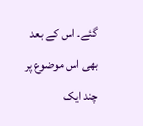گئے۔ اس کے بعد بھی اس موضوع پر چند ایک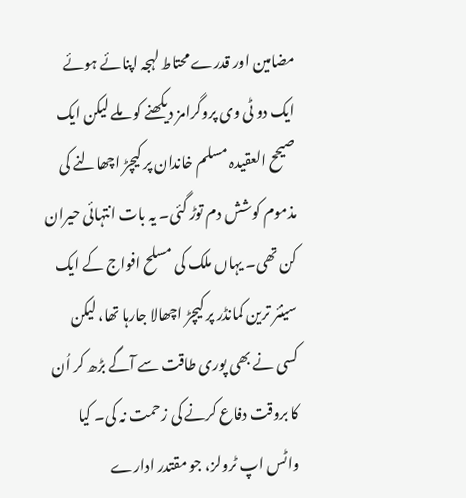مضامین اور قدرے محتاط لہجہ اپنائے ہوئے ایک دو ٹی وی پروگرامز دیکھنے کو ملے لیکن ایک صیحح العقیدہ مسلم خاندان پر کیچڑ اچھالنے کی مذموم کوشش دم توڑ گئی۔ یہ بات انتہائی حیران کن تھی۔ یہاں ملک کی مسلح افواج کے ایک سینئر ترین کمانڈر پر کیچڑ اچھالا جارہا تھا، لیکن کسی نے بھی پوری طاقت سے آگے بڑھ کر اُن کا بروقت دفاع کرنے کی زحمت نہ کی۔ کیا واٹس اپ ٹرولز، جو مقتدر ادارے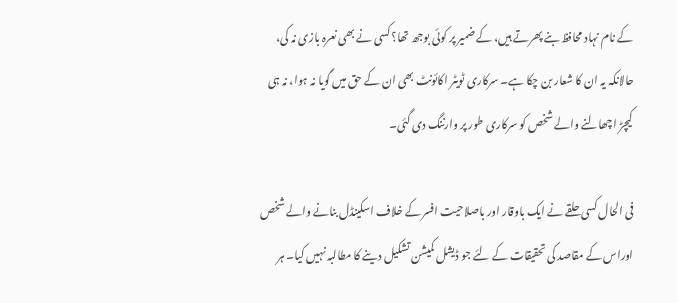کے نام نہاد محافظ بنے پھرتے ہیں، کے ضمیر پر کوئی بوجھ تھا؟ کسی نے بھی نعرہ بازی نہ کی، حالانکہ یہ ان کا شعار بن چکا ہے۔ سرکاری ٹویٹر اکائونٹ بھی ان کے حق میں گویا نہ ہوا، نہ ہی کیچڑ اچھالنے والے شخص کو سرکاری طور پر وارننگ دی گئی۔

فی الحال کسی حلقے نے ایک باوقار اور باصلاحیت افسر کے خلاف اسکینڈل بنانے والے شخص اوراس کے مقاصد کی تحقیقات کے لئے جو ڈیشل کمیشن تشکیل دینے کا مطالبہ نہیں کیا۔ ہر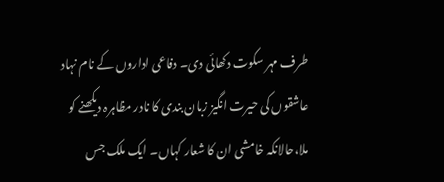طرف مہر سکوت دکھائی دی۔ دفاعی اداروں کے نام نہاد عاشقوں کی حیرت انگیز زبان بندی کا نادر مظاہرہ دیکھنے کو ملا،حالانکہ خامشی ان کا شعار کہاں۔ ایک ملک جس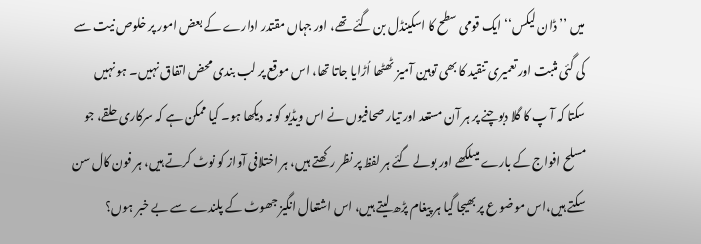میں ’’ڈان لیکس‘‘ ایک قومی سطح کا اسکینڈل بن گئے تھے، اور جہاں مقتدر ادارے کے بعض امور پر خلوص نیت سے کی گئی مثبت اور تعمیری تنقید کا بھی توہین آمیز ٹھٹھا اُڑایا جاتا تھا، اس موقع پر لب بندی محض اتفاق نہیں۔ ہو نہیں سکتا کہ آ پ کا گلا دبوچنے پر ہر آن مستعد اور تیار صحافیوں نے اس ویڈیو کو نہ دیکھا ہو۔ کیا ممکن ہے کہ سرکاری حلقے، جو مسلح افواج کے بارے میںلکھے اور بولے گئے ہر لفظ پر نظر رکھتے ہیں، ہر اختلافی آواز کو نوٹ کرتے ہیں، ہر فون کال سن سکتے ہیں،اس موضو ع پر بھیجا گیا ہر پیغام پڑھ لیتے ہیں، اس اشتعال انگیز جھوٹ کے پلندے سے بے خبر ہوں؟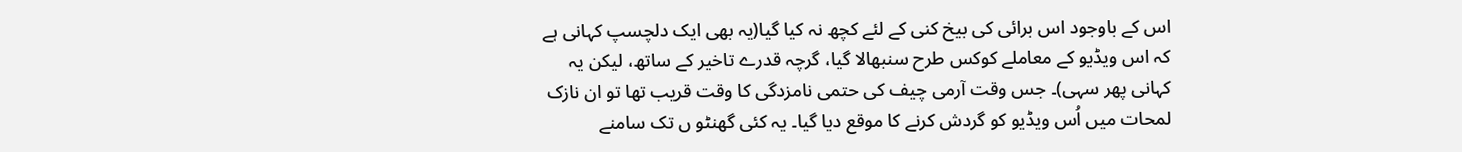اس کے باوجود اس برائی کی بیخ کنی کے لئے کچھ نہ کیا گیا(یہ بھی ایک دلچسپ کہانی ہے کہ اس ویڈیو کے معاملے کوکس طرح سنبھالا گیا، گرچہ قدرے تاخیر کے ساتھ، لیکن یہ کہانی پھر سہی)۔ جس وقت آرمی چیف کی حتمی نامزدگی کا وقت قریب تھا تو ان نازک لمحات میں اُس ویڈیو کو گردش کرنے کا موقع دیا گیا۔ یہ کئی گھنٹو ں تک سامنے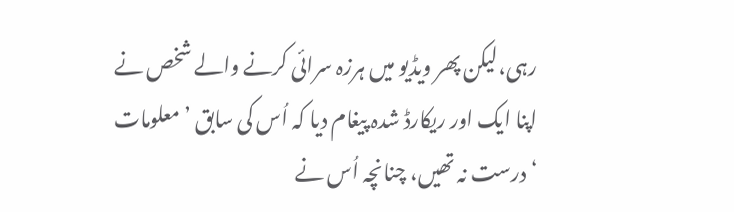رہی،لیکن پھر ویڈیو میں ہرزہ سرائی کرنے والے شخص نے اپنا ایک اور ریکارڈ شدہ پیغام دیا کہ اُس کی سابق ’معلومات ‘ درست نہ تھیں، چنانچہ اُس نے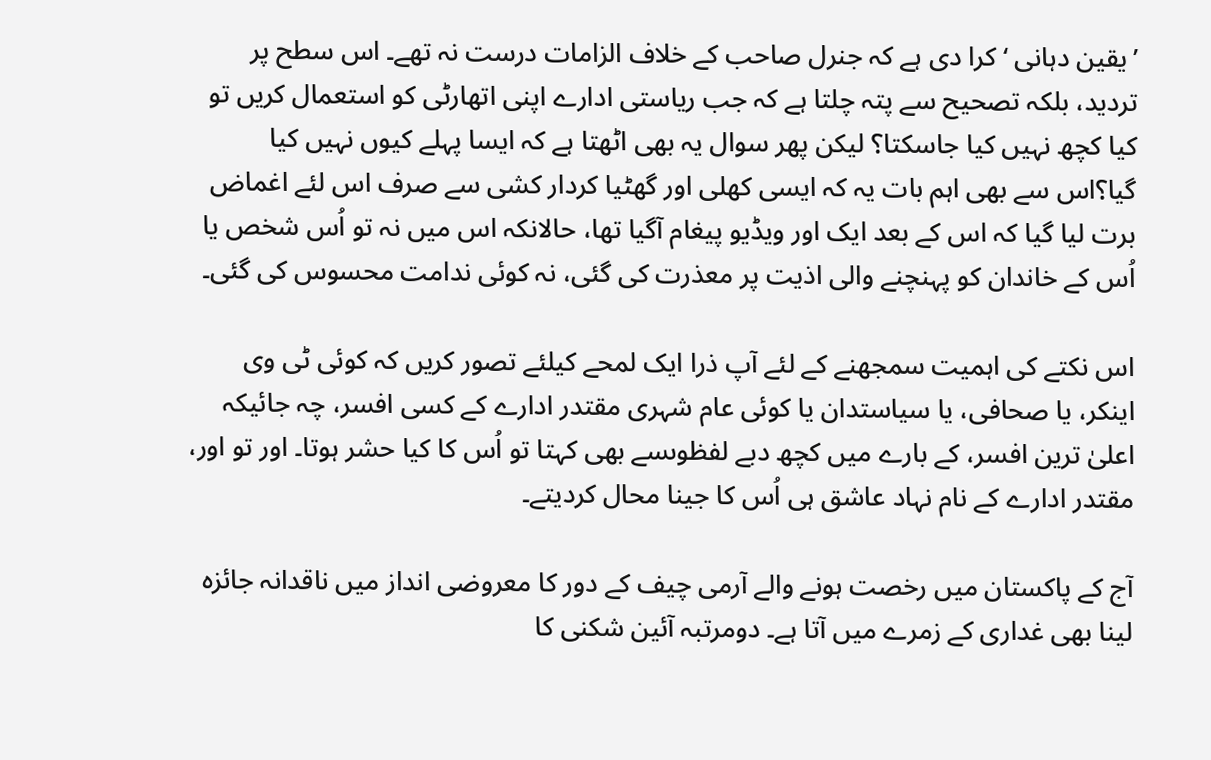’یقین دہانی ‘ کرا دی ہے کہ جنرل صاحب کے خلاف الزامات درست نہ تھے۔ اس سطح پر تردید، بلکہ تصحیح سے پتہ چلتا ہے کہ جب ریاستی ادارے اپنی اتھارٹی کو استعمال کریں تو کیا کچھ نہیں کیا جاسکتا؟ لیکن پھر سوال یہ بھی اٹھتا ہے کہ ایسا پہلے کیوں نہیں کیا گیا؟اس سے بھی اہم بات یہ کہ ایسی کھلی اور گھٹیا کردار کشی سے صرف اس لئے اغماض برت لیا گیا کہ اس کے بعد ایک اور ویڈیو پیغام آگیا تھا، حالانکہ اس میں نہ تو اُس شخص یا اُس کے خاندان کو پہنچنے والی اذیت پر معذرت کی گئی، نہ کوئی ندامت محسوس کی گئی۔

اس نکتے کی اہمیت سمجھنے کے لئے آپ ذرا ایک لمحے کیلئے تصور کریں کہ کوئی ٹی وی اینکر، یا صحافی، یا سیاستدان یا کوئی عام شہری مقتدر ادارے کے کسی افسر، چہ جائیکہ اعلیٰ ترین افسر، کے بارے میں کچھ دبے لفظوںسے بھی کہتا تو اُس کا کیا حشر ہوتا۔ اور تو اور، مقتدر ادارے کے نام نہاد عاشق ہی اُس کا جینا محال کردیتے۔

آج کے پاکستان میں رخصت ہونے والے آرمی چیف کے دور کا معروضی انداز میں ناقدانہ جائزہ لینا بھی غداری کے زمرے میں آتا ہے۔ دومرتبہ آئین شکنی کا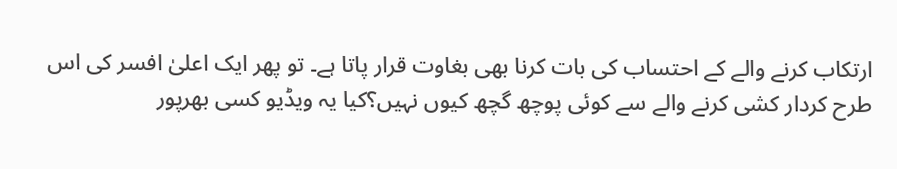ارتکاب کرنے والے کے احتساب کی بات کرنا بھی بغاوت قرار پاتا ہے۔ تو پھر ایک اعلیٰ افسر کی اس طرح کردار کشی کرنے والے سے کوئی پوچھ گچھ کیوں نہیں؟کیا یہ ویڈیو کسی بھرپور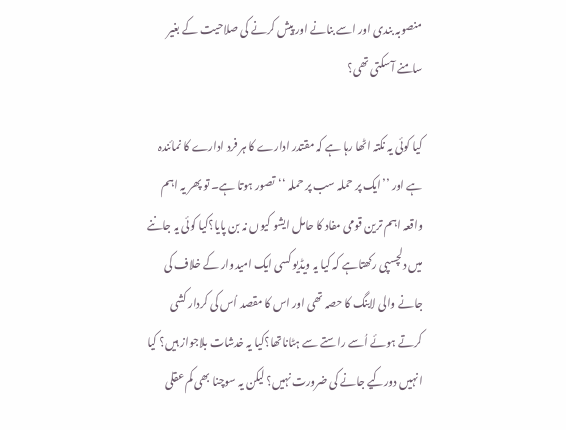منصوبہ بندی اور اسے بنانے اور پیش کرنے کی صلاحیت کے بغیر سامنے آسکتی تھی؟

کیا کوئی یہ نکتہ اٹھا رہا ہے کہ مقتدر ادارے کا ہر فرد ادارے کا نمائندہ ہے اور ’’ایک پر حملہ سب پر حملہ ‘‘تصور ہوتا ہے۔ تو پھر یہ اہم واقعہ اہم ترین قومی مفاد کا حامل ایشو کیوں نہ بن پایا؟کیا کوئی یہ جاننے میں دلچسپی رکھتاہے کہ کیا یہ ویڈیو کسی ایک امیدوار کے خلاف کی جانے والی لابنگ کا حصہ تھی اور اس کا مقصد اُس کی کردار کشی کرتے ہوئے اُسے راستے سے ہٹاناتھا؟کیا یہ خدشات بلاجواز ہیں؟ کیا انہیں دورکیے جانے کی ضرورت نہیں؟ لیکن یہ سوچنا بھی کم عقلی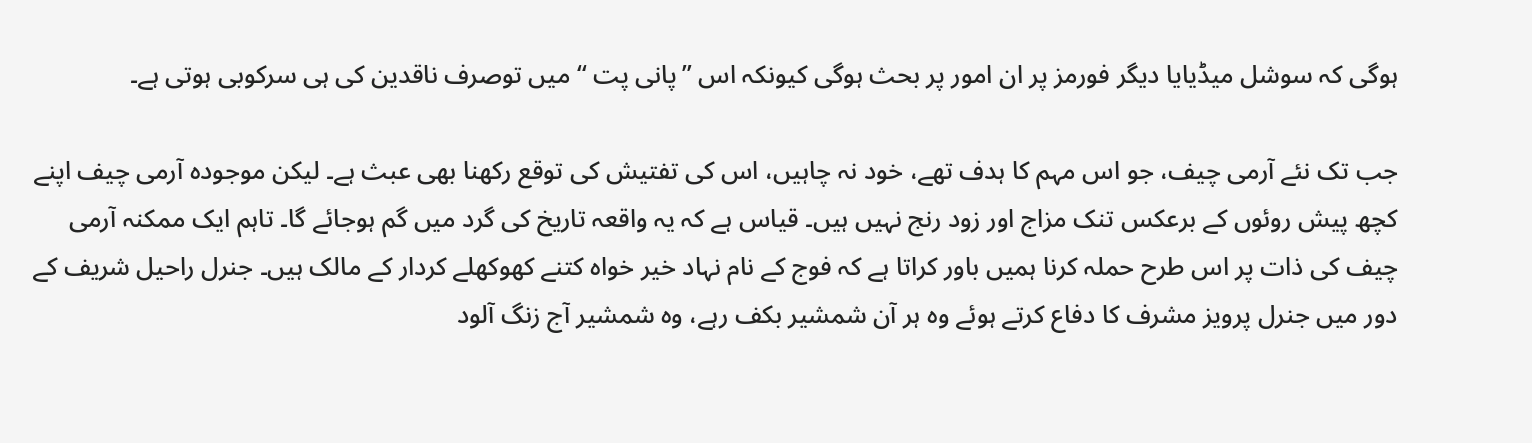ہوگی کہ سوشل میڈیایا دیگر فورمز پر ان امور پر بحث ہوگی کیونکہ اس ’’پانی پت ‘‘ میں توصرف ناقدین کی ہی سرکوبی ہوتی ہے۔

جب تک نئے آرمی چیف، جو اس مہم کا ہدف تھے، خود نہ چاہیں، اس کی تفتیش کی توقع رکھنا بھی عبث ہے۔ لیکن موجودہ آرمی چیف اپنے کچھ پیش روئوں کے برعکس تنک مزاج اور زود رنج نہیں ہیں۔ قیاس ہے کہ یہ واقعہ تاریخ کی گرد میں گم ہوجائے گا۔ تاہم ایک ممکنہ آرمی چیف کی ذات پر اس طرح حملہ کرنا ہمیں باور کراتا ہے کہ فوج کے نام نہاد خیر خواہ کتنے کھوکھلے کردار کے مالک ہیں۔ جنرل راحیل شریف کے دور میں جنرل پرویز مشرف کا دفاع کرتے ہوئے وہ ہر آن شمشیر بکف رہے، وہ شمشیر آج زنگ آلود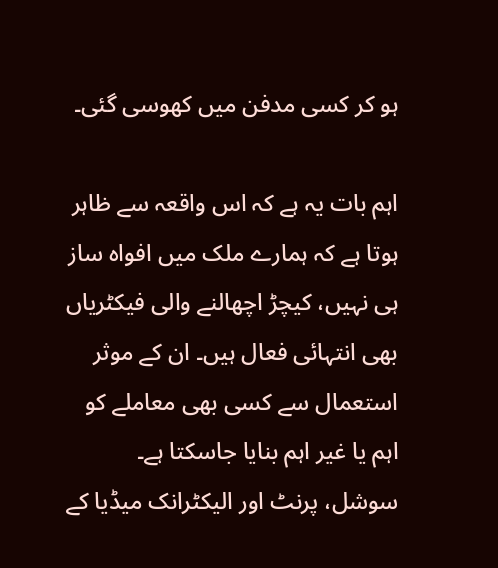ہو کر کسی مدفن میں کھوسی گئی۔

اہم بات یہ ہے کہ اس واقعہ سے ظاہر ہوتا ہے کہ ہمارے ملک میں افواہ ساز ہی نہیں، کیچڑ اچھالنے والی فیکٹریاں بھی انتہائی فعال ہیں۔ ان کے موثر استعمال سے کسی بھی معاملے کو اہم یا غیر اہم بنایا جاسکتا ہے۔ سوشل، پرنٹ اور الیکٹرانک میڈیا کے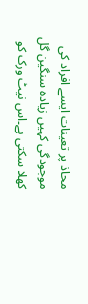محاذ پر تعینات ایسے افراد کی موجودگی کہیں زیادہ سنگین گل کھلا سکتی ہے۔اس نیٹ ورک کو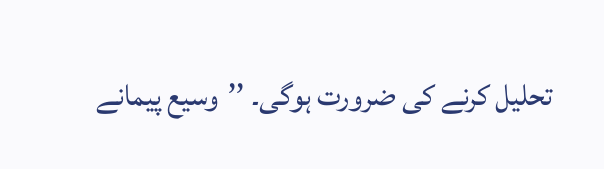تحلیل کرنے کی ضرورت ہوگی۔ ’’وسیع پیمانے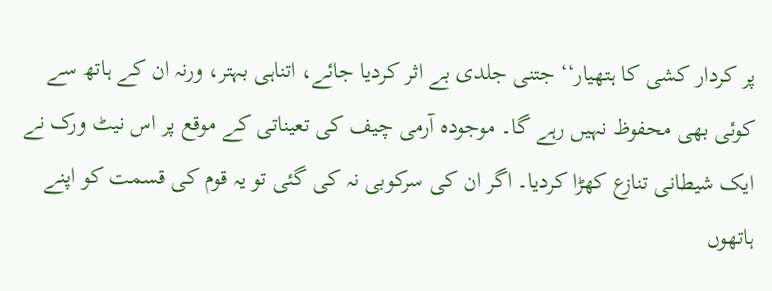پر کردار کشی کا ہتھیار‘‘ جتنی جلدی بے اثر کردیا جائے، اتناہی بہتر، ورنہ ان کے ہاتھ سے کوئی بھی محفوظ نہیں رہے گا۔ موجودہ آرمی چیف کی تعیناتی کے موقع پر اس نیٹ ورک نے ایک شیطانی تنازع کھڑا کردیا۔ اگر ان کی سرکوبی نہ کی گئی تو یہ قوم کی قسمت کو اپنے ہاتھوں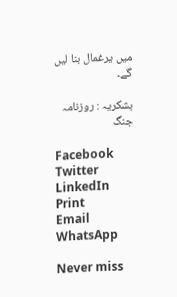میں یرغمال بنا لیں گے۔

بشکریہ : روزنامہ جنگ

Facebook
Twitter
LinkedIn
Print
Email
WhatsApp

Never miss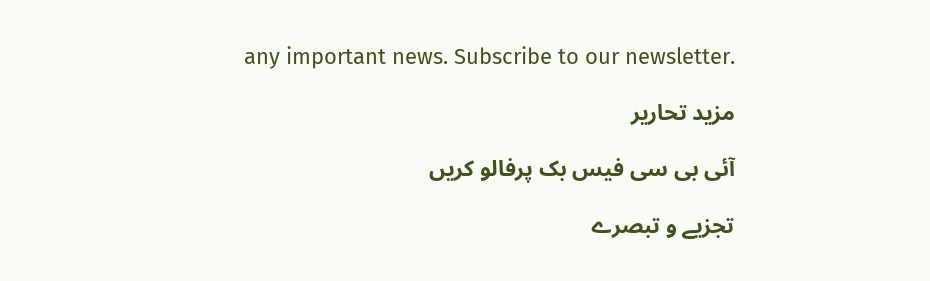any important news. Subscribe to our newsletter.

مزید تحاریر

آئی بی سی فیس بک پرفالو کریں

تجزیے و تبصرے